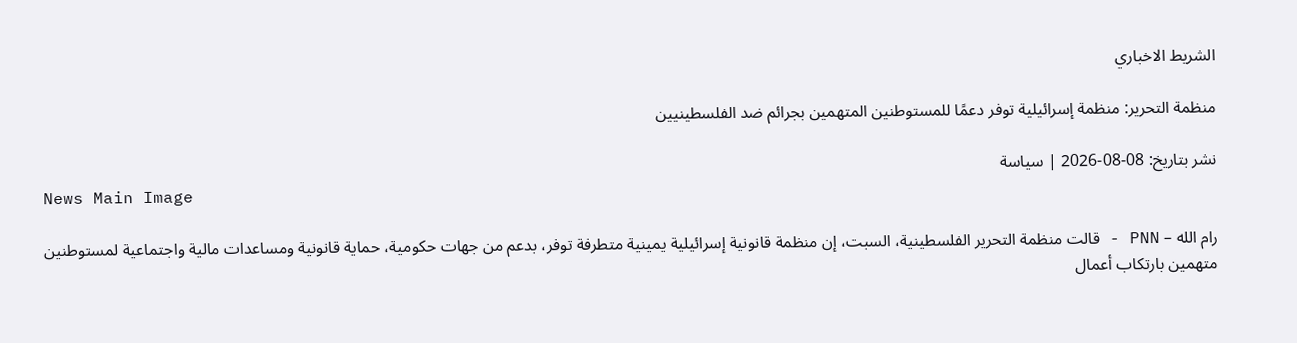الشريط الاخباري

منظمة التحرير: منظمة إسرائيلية توفر دعمًا للمستوطنين المتهمين بجرائم ضد الفلسطينيين

نشر بتاريخ: 08-08-2026 | سياسة
News Main Image

رام الله – PNN - قالت منظمة التحرير الفلسطينية، السبت، إن منظمة قانونية إسرائيلية يمينية متطرفة توفر، بدعم من جهات حكومية، حماية قانونية ومساعدات مالية واجتماعية لمستوطنين متهمين بارتكاب أعمال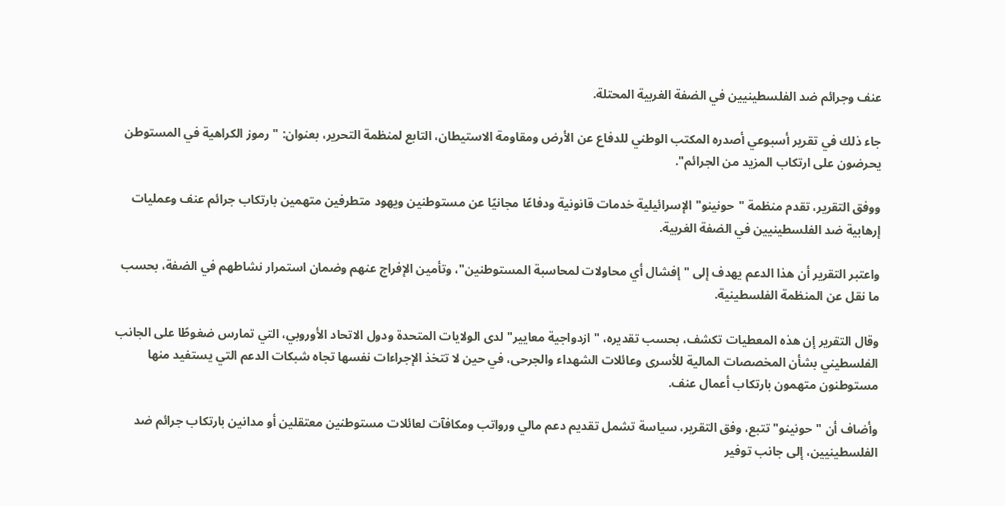عنف وجرائم ضد الفلسطينيين في الضفة الغربية المحتلة.

جاء ذلك في تقرير أسبوعي أصدره المكتب الوطني للدفاع عن الأرض ومقاومة الاستيطان، التابع لمنظمة التحرير، بعنوان: "رموز الكراهية في المستوطن يحرضون على ارتكاب المزيد من الجرائم".

ووفق التقرير، تقدم منظمة "حونينو" الإسرائيلية خدمات قانونية ودفاعًا مجانيًا عن مستوطنين ويهود متطرفين متهمين بارتكاب جرائم عنف وعمليات إرهابية ضد الفلسطينيين في الضفة الغربية.

واعتبر التقرير أن هذا الدعم يهدف إلى "إفشال أي محاولات لمحاسبة المستوطنين"، وتأمين الإفراج عنهم وضمان استمرار نشاطهم في الضفة، بحسب ما نقل عن المنظمة الفلسطينية.

وقال التقرير إن هذه المعطيات تكشف، بحسب تقديره، "ازدواجية معايير" لدى الولايات المتحدة ودول الاتحاد الأوروبي، التي تمارس ضغوطًا على الجانب الفلسطيني بشأن المخصصات المالية للأسرى وعائلات الشهداء والجرحى، في حين لا تتخذ الإجراءات نفسها تجاه شبكات الدعم التي يستفيد منها مستوطنون متهمون بارتكاب أعمال عنف.

وأضاف أن "حونينو" تتبع، وفق التقرير، سياسة تشمل تقديم دعم مالي ورواتب ومكافآت لعائلات مستوطنين معتقلين أو مدانين بارتكاب جرائم ضد الفلسطينيين، إلى جانب توفير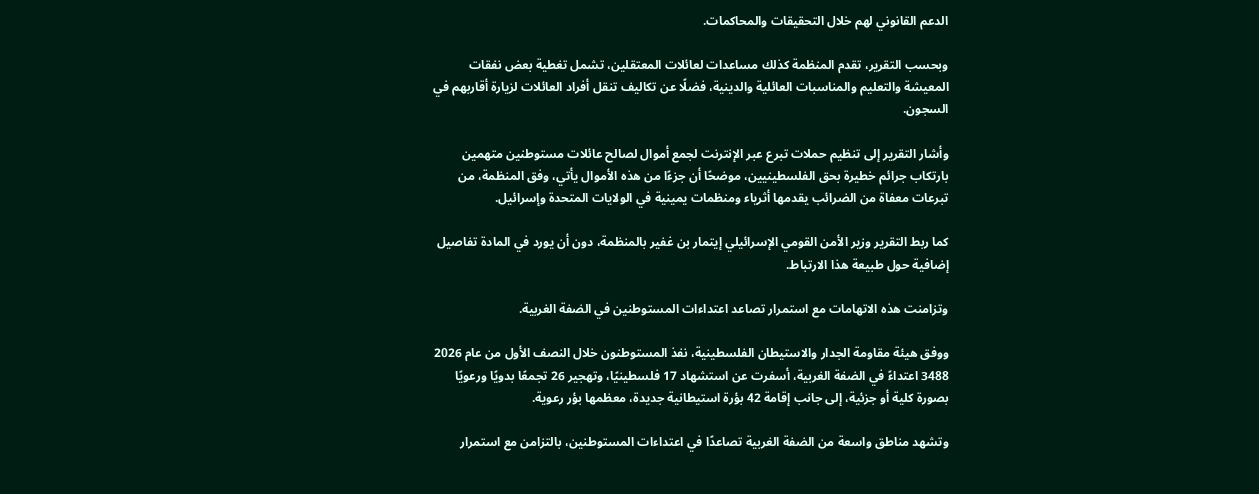الدعم القانوني لهم خلال التحقيقات والمحاكمات.

وبحسب التقرير، تقدم المنظمة كذلك مساعدات لعائلات المعتقلين، تشمل تغطية بعض نفقات المعيشة والتعليم والمناسبات العائلية والدينية، فضلًا عن تكاليف تنقل أفراد العائلات لزيارة أقاربهم في السجون.

وأشار التقرير إلى تنظيم حملات تبرع عبر الإنترنت لجمع أموال لصالح عائلات مستوطنين متهمين بارتكاب جرائم خطيرة بحق الفلسطينيين، موضحًا أن جزءًا من هذه الأموال يأتي، وفق المنظمة، من تبرعات معفاة من الضرائب يقدمها أثرياء ومنظمات يمينية في الولايات المتحدة وإسرائيل.

كما ربط التقرير وزير الأمن القومي الإسرائيلي إيتمار بن غفير بالمنظمة، دون أن يورد في المادة تفاصيل إضافية حول طبيعة هذا الارتباط.

وتزامنت هذه الاتهامات مع استمرار تصاعد اعتداءات المستوطنين في الضفة الغربية.

ووفق هيئة مقاومة الجدار والاستيطان الفلسطينية، نفذ المستوطنون خلال النصف الأول من عام 2026 3488 اعتداءً في الضفة الغربية، أسفرت عن استشهاد 17 فلسطينيًا، وتهجير 26 تجمعًا بدويًا ورعويًا بصورة كلية أو جزئية، إلى جانب إقامة 42 بؤرة استيطانية جديدة، معظمها بؤر رعوية.

وتشهد مناطق واسعة من الضفة الغربية تصاعدًا في اعتداءات المستوطنين، بالتزامن مع استمرار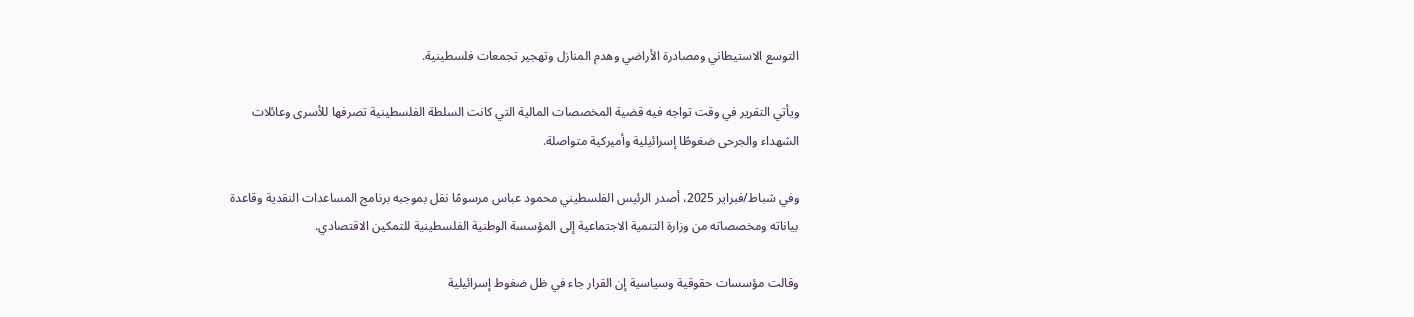التوسع الاستيطاني ومصادرة الأراضي وهدم المنازل وتهجير تجمعات فلسطينية.

ويأتي التقرير في وقت تواجه فيه قضية المخصصات المالية التي كانت السلطة الفلسطينية تصرفها للأسرى وعائلات الشهداء والجرحى ضغوطًا إسرائيلية وأميركية متواصلة.

وفي شباط/فبراير 2025، أصدر الرئيس الفلسطيني محمود عباس مرسومًا نقل بموجبه برنامج المساعدات النقدية وقاعدة بياناته ومخصصاته من وزارة التنمية الاجتماعية إلى المؤسسة الوطنية الفلسطينية للتمكين الاقتصادي.

وقالت مؤسسات حقوقية وسياسية إن القرار جاء في ظل ضغوط إسرائيلية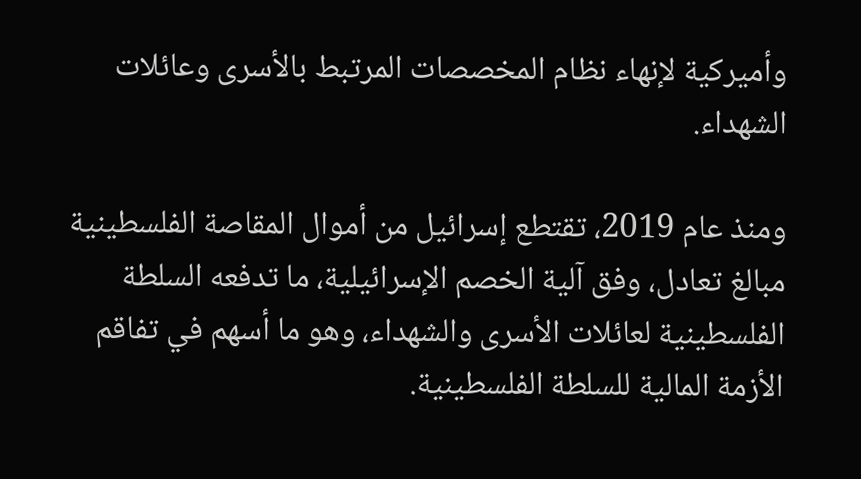وأميركية لإنهاء نظام المخصصات المرتبط بالأسرى وعائلات الشهداء.

ومنذ عام 2019، تقتطع إسرائيل من أموال المقاصة الفلسطينية مبالغ تعادل، وفق آلية الخصم الإسرائيلية، ما تدفعه السلطة الفلسطينية لعائلات الأسرى والشهداء، وهو ما أسهم في تفاقم الأزمة المالية للسلطة الفلسطينية.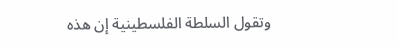وتقول السلطة الفلسطينية إن هذه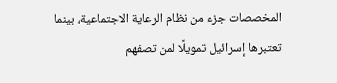المخصصات جزء من نظام الرعاية الاجتماعية، بينما تعتبرها إسرائيل تمويلًا لمن تصفهم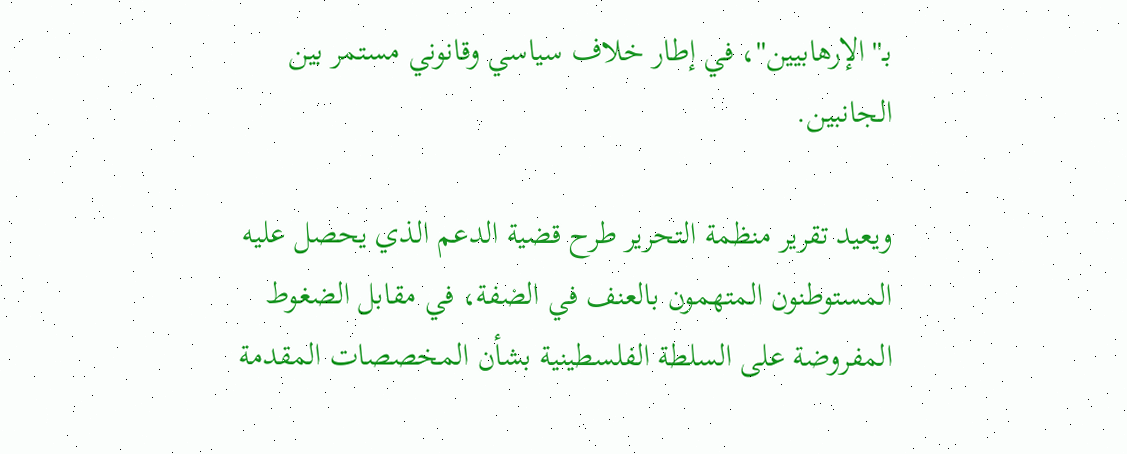بـ"الإرهابيين"، في إطار خلاف سياسي وقانوني مستمر بين الجانبين.

ويعيد تقرير منظمة التحرير طرح قضية الدعم الذي يحصل عليه المستوطنون المتهمون بالعنف في الضفة، في مقابل الضغوط المفروضة على السلطة الفلسطينية بشأن المخصصات المقدمة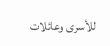للأسرى وعائلات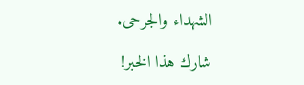الشهداء والجرحى.

شارك هذا الخبر!